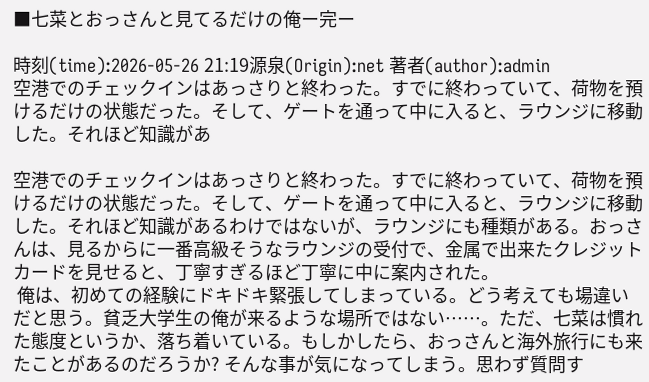■七菜とおっさんと見てるだけの俺ー完ー

時刻(time):2026-05-26 21:19源泉(Origin):net 著者(author):admin
空港でのチェックインはあっさりと終わった。すでに終わっていて、荷物を預けるだけの状態だった。そして、ゲートを通って中に入ると、ラウンジに移動した。それほど知識があ

空港でのチェックインはあっさりと終わった。すでに終わっていて、荷物を預けるだけの状態だった。そして、ゲートを通って中に入ると、ラウンジに移動した。それほど知識があるわけではないが、ラウンジにも種類がある。おっさんは、見るからに一番高級そうなラウンジの受付で、金属で出来たクレジットカードを見せると、丁寧すぎるほど丁寧に中に案内された。
 俺は、初めての経験にドキドキ緊張してしまっている。どう考えても場違いだと思う。貧乏大学生の俺が来るような場所ではない……。ただ、七菜は慣れた態度というか、落ち着いている。もしかしたら、おっさんと海外旅行にも来たことがあるのだろうか? そんな事が気になってしまう。思わず質問す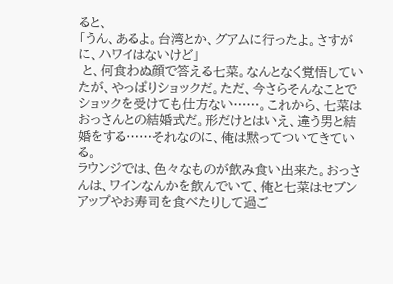ると、
「うん、あるよ。台湾とか、グアムに行ったよ。さすがに、ハワイはないけど」
 と、何食わぬ顔で答える七菜。なんとなく覚悟していたが、やっぱりショックだ。ただ、今さらそんなことでショックを受けても仕方ない……。これから、七菜はおっさんとの結婚式だ。形だけとはいえ、違う男と結婚をする……それなのに、俺は黙ってついてきている。
ラウンジでは、色々なものが飲み食い出来た。おっさんは、ワインなんかを飲んでいて、俺と七菜はセブンアップやお寿司を食べたりして過ご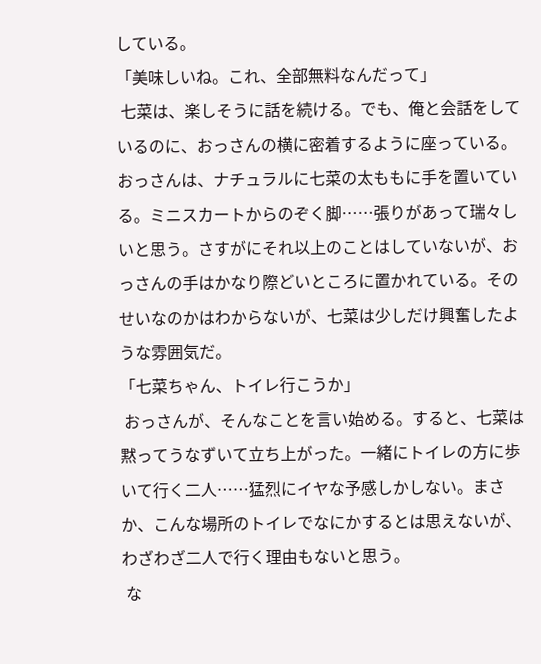している。
「美味しいね。これ、全部無料なんだって」
 七菜は、楽しそうに話を続ける。でも、俺と会話をしているのに、おっさんの横に密着するように座っている。おっさんは、ナチュラルに七菜の太ももに手を置いている。ミニスカートからのぞく脚……張りがあって瑞々しいと思う。さすがにそれ以上のことはしていないが、おっさんの手はかなり際どいところに置かれている。そのせいなのかはわからないが、七菜は少しだけ興奮したような雰囲気だ。
「七菜ちゃん、トイレ行こうか」
 おっさんが、そんなことを言い始める。すると、七菜は黙ってうなずいて立ち上がった。一緒にトイレの方に歩いて行く二人……猛烈にイヤな予感しかしない。まさか、こんな場所のトイレでなにかするとは思えないが、わざわざ二人で行く理由もないと思う。
 な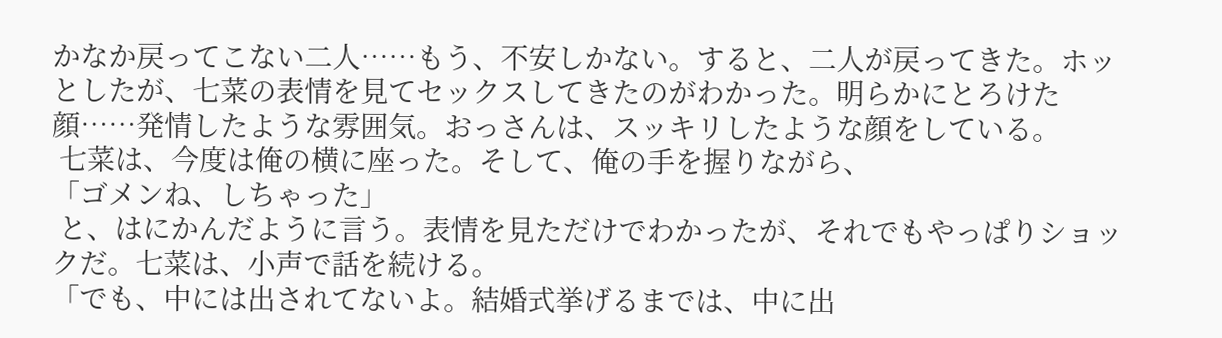かなか戻ってこない二人……もう、不安しかない。すると、二人が戻ってきた。ホッとしたが、七菜の表情を見てセックスしてきたのがわかった。明らかにとろけた顔……発情したような雰囲気。おっさんは、スッキリしたような顔をしている。
 七菜は、今度は俺の横に座った。そして、俺の手を握りながら、
「ゴメンね、しちゃった」
 と、はにかんだように言う。表情を見ただけでわかったが、それでもやっぱりショックだ。七菜は、小声で話を続ける。
「でも、中には出されてないよ。結婚式挙げるまでは、中に出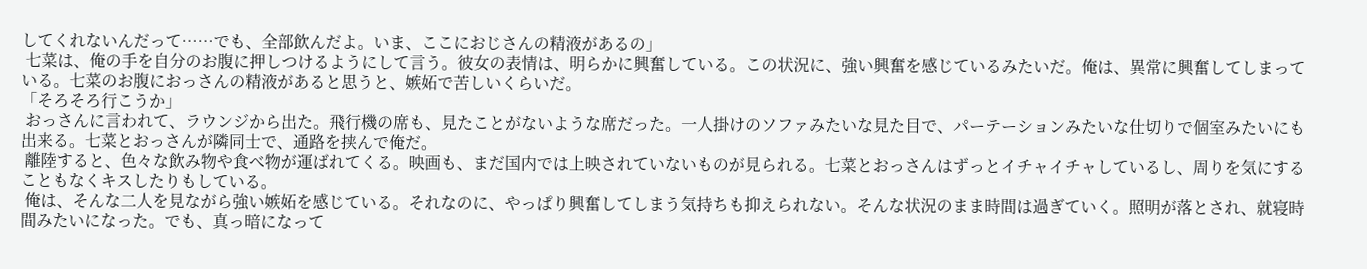してくれないんだって……でも、全部飲んだよ。いま、ここにおじさんの精液があるの」
 七菜は、俺の手を自分のお腹に押しつけるようにして言う。彼女の表情は、明らかに興奮している。この状況に、強い興奮を感じているみたいだ。俺は、異常に興奮してしまっている。七菜のお腹におっさんの精液があると思うと、嫉妬で苦しいくらいだ。
「そろそろ行こうか」
 おっさんに言われて、ラウンジから出た。飛行機の席も、見たことがないような席だった。一人掛けのソファみたいな見た目で、パーテーションみたいな仕切りで個室みたいにも出来る。七菜とおっさんが隣同士で、通路を挟んで俺だ。
 離陸すると、色々な飲み物や食べ物が運ばれてくる。映画も、まだ国内では上映されていないものが見られる。七菜とおっさんはずっとイチャイチャしているし、周りを気にすることもなくキスしたりもしている。
 俺は、そんな二人を見ながら強い嫉妬を感じている。それなのに、やっぱり興奮してしまう気持ちも抑えられない。そんな状況のまま時間は過ぎていく。照明が落とされ、就寝時間みたいになった。でも、真っ暗になって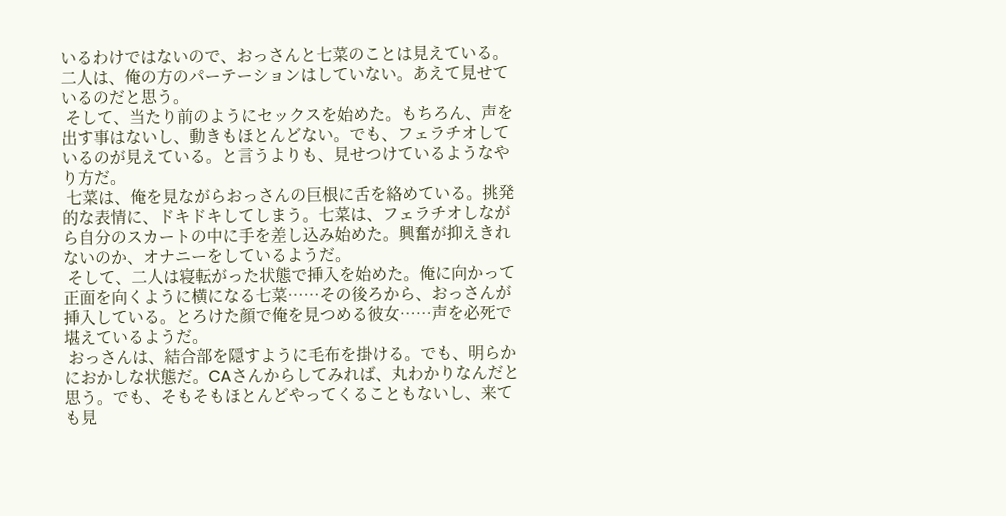いるわけではないので、おっさんと七菜のことは見えている。二人は、俺の方のパーテーションはしていない。あえて見せているのだと思う。
 そして、当たり前のようにセックスを始めた。もちろん、声を出す事はないし、動きもほとんどない。でも、フェラチオしているのが見えている。と言うよりも、見せつけているようなやり方だ。
 七菜は、俺を見ながらおっさんの巨根に舌を絡めている。挑発的な表情に、ドキドキしてしまう。七菜は、フェラチオしながら自分のスカートの中に手を差し込み始めた。興奮が抑えきれないのか、オナニーをしているようだ。
 そして、二人は寝転がった状態で挿入を始めた。俺に向かって正面を向くように横になる七菜……その後ろから、おっさんが挿入している。とろけた顔で俺を見つめる彼女……声を必死で堪えているようだ。
 おっさんは、結合部を隠すように毛布を掛ける。でも、明らかにおかしな状態だ。CAさんからしてみれば、丸わかりなんだと思う。でも、そもそもほとんどやってくることもないし、来ても見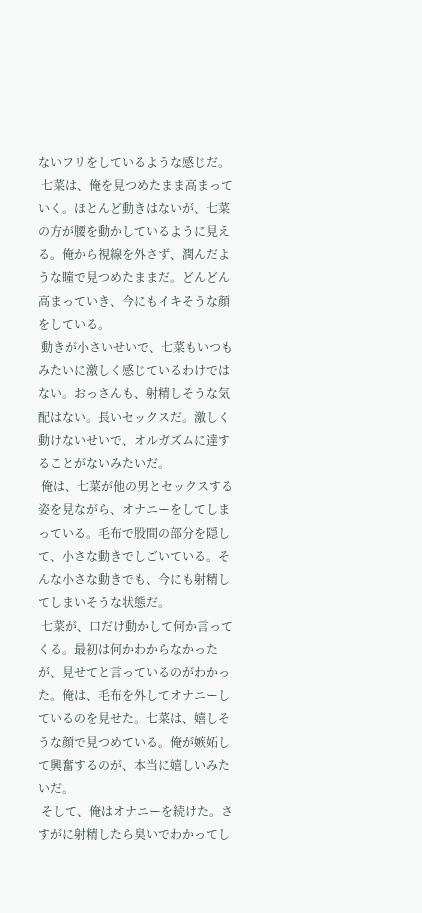ないフリをしているような感じだ。
 七菜は、俺を見つめたまま高まっていく。ほとんど動きはないが、七菜の方が腰を動かしているように見える。俺から視線を外さず、潤んだような瞳で見つめたままだ。どんどん高まっていき、今にもイキそうな顔をしている。
 動きが小さいせいで、七菜もいつもみたいに激しく感じているわけではない。おっさんも、射精しそうな気配はない。長いセックスだ。激しく動けないせいで、オルガズムに達することがないみたいだ。
 俺は、七菜が他の男とセックスする姿を見ながら、オナニーをしてしまっている。毛布で股間の部分を隠して、小さな動きでしごいている。そんな小さな動きでも、今にも射精してしまいそうな状態だ。
 七菜が、口だけ動かして何か言ってくる。最初は何かわからなかったが、見せてと言っているのがわかった。俺は、毛布を外してオナニーしているのを見せた。七菜は、嬉しそうな顔で見つめている。俺が嫉妬して興奮するのが、本当に嬉しいみたいだ。
 そして、俺はオナニーを続けた。さすがに射精したら臭いでわかってし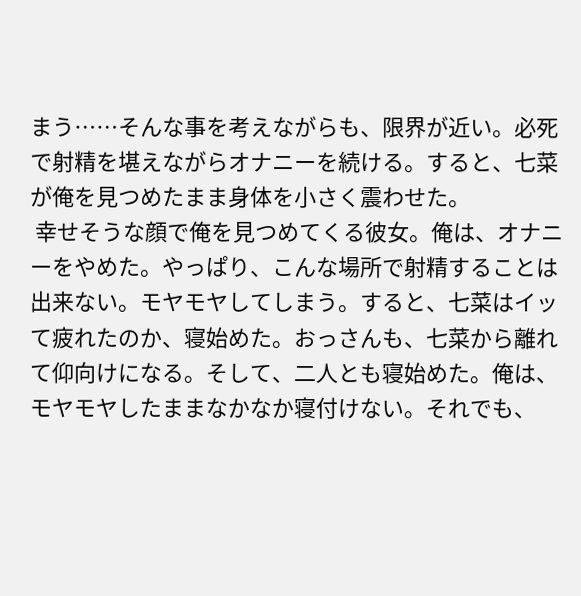まう……そんな事を考えながらも、限界が近い。必死で射精を堪えながらオナニーを続ける。すると、七菜が俺を見つめたまま身体を小さく震わせた。
 幸せそうな顔で俺を見つめてくる彼女。俺は、オナニーをやめた。やっぱり、こんな場所で射精することは出来ない。モヤモヤしてしまう。すると、七菜はイッて疲れたのか、寝始めた。おっさんも、七菜から離れて仰向けになる。そして、二人とも寝始めた。俺は、モヤモヤしたままなかなか寝付けない。それでも、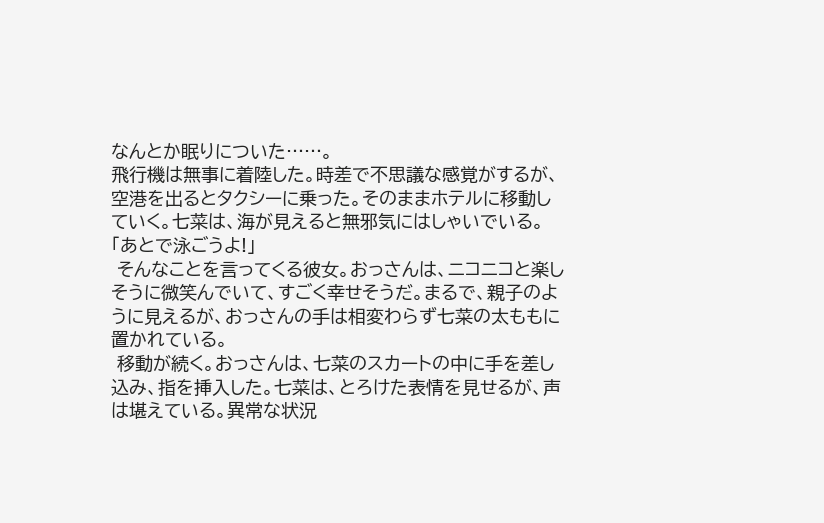なんとか眠りについた……。
飛行機は無事に着陸した。時差で不思議な感覚がするが、空港を出るとタクシーに乗った。そのままホテルに移動していく。七菜は、海が見えると無邪気にはしゃいでいる。
「あとで泳ごうよ!」
 そんなことを言ってくる彼女。おっさんは、ニコニコと楽しそうに微笑んでいて、すごく幸せそうだ。まるで、親子のように見えるが、おっさんの手は相変わらず七菜の太ももに置かれている。
 移動が続く。おっさんは、七菜のスカートの中に手を差し込み、指を挿入した。七菜は、とろけた表情を見せるが、声は堪えている。異常な状況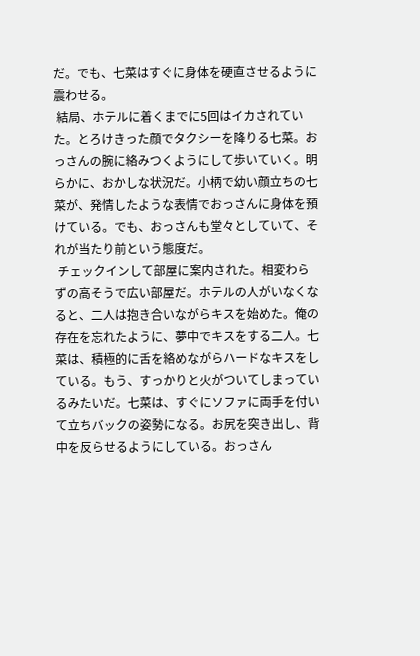だ。でも、七菜はすぐに身体を硬直させるように震わせる。
 結局、ホテルに着くまでに5回はイカされていた。とろけきった顔でタクシーを降りる七菜。おっさんの腕に絡みつくようにして歩いていく。明らかに、おかしな状況だ。小柄で幼い顔立ちの七菜が、発情したような表情でおっさんに身体を預けている。でも、おっさんも堂々としていて、それが当たり前という態度だ。
 チェックインして部屋に案内された。相変わらずの高そうで広い部屋だ。ホテルの人がいなくなると、二人は抱き合いながらキスを始めた。俺の存在を忘れたように、夢中でキスをする二人。七菜は、積極的に舌を絡めながらハードなキスをしている。もう、すっかりと火がついてしまっているみたいだ。七菜は、すぐにソファに両手を付いて立ちバックの姿勢になる。お尻を突き出し、背中を反らせるようにしている。おっさん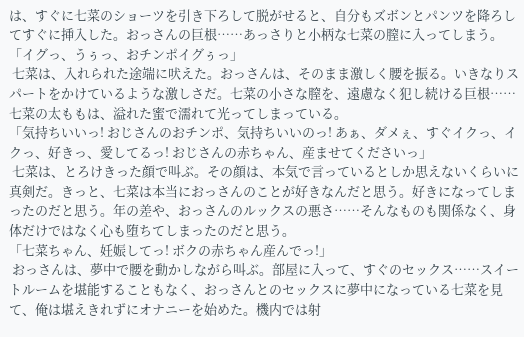は、すぐに七菜のショーツを引き下ろして脱がせると、自分もズボンとパンツを降ろしてすぐに挿入した。おっさんの巨根……あっさりと小柄な七菜の膣に入ってしまう。
「イグっ、うぅっ、おチンポイグぅっ」
 七菜は、入れられた途端に吠えた。おっさんは、そのまま激しく腰を振る。いきなりスパートをかけているような激しさだ。七菜の小さな膣を、遠慮なく犯し続ける巨根……七菜の太ももは、溢れた蜜で濡れて光ってしまっている。
「気持ちいいっ! おじさんのおチンポ、気持ちいいのっ! あぁ、ダメぇ、すぐイクっ、イクっ、好きっ、愛してるっ! おじさんの赤ちゃん、産ませてくださいっ」
 七菜は、とろけきった顔で叫ぶ。その顔は、本気で言っているとしか思えないくらいに真剣だ。きっと、七菜は本当におっさんのことが好きなんだと思う。好きになってしまったのだと思う。年の差や、おっさんのルックスの悪さ……そんなものも関係なく、身体だけではなく心も堕ちてしまったのだと思う。
「七菜ちゃん、妊娠してっ! ボクの赤ちゃん産んでっ!」
 おっさんは、夢中で腰を動かしながら叫ぶ。部屋に入って、すぐのセックス……スイートルームを堪能することもなく、おっさんとのセックスに夢中になっている七菜を見て、俺は堪えきれずにオナニーを始めた。機内では射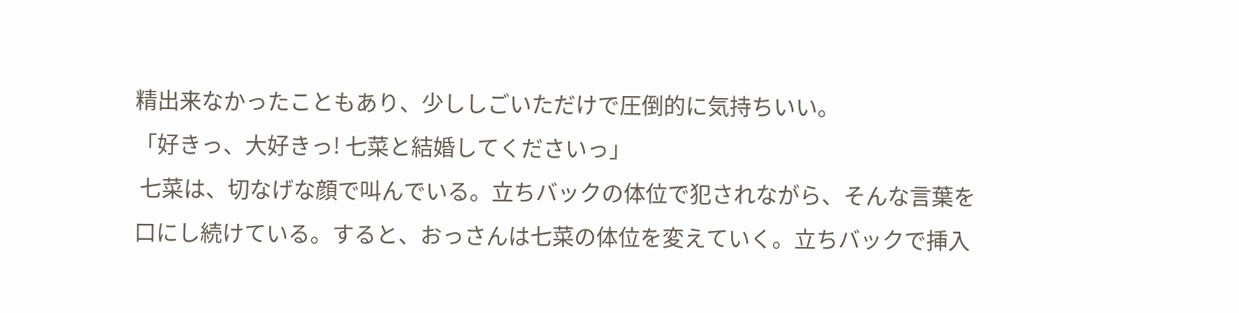精出来なかったこともあり、少ししごいただけで圧倒的に気持ちいい。
「好きっ、大好きっ! 七菜と結婚してくださいっ」
 七菜は、切なげな顔で叫んでいる。立ちバックの体位で犯されながら、そんな言葉を口にし続けている。すると、おっさんは七菜の体位を変えていく。立ちバックで挿入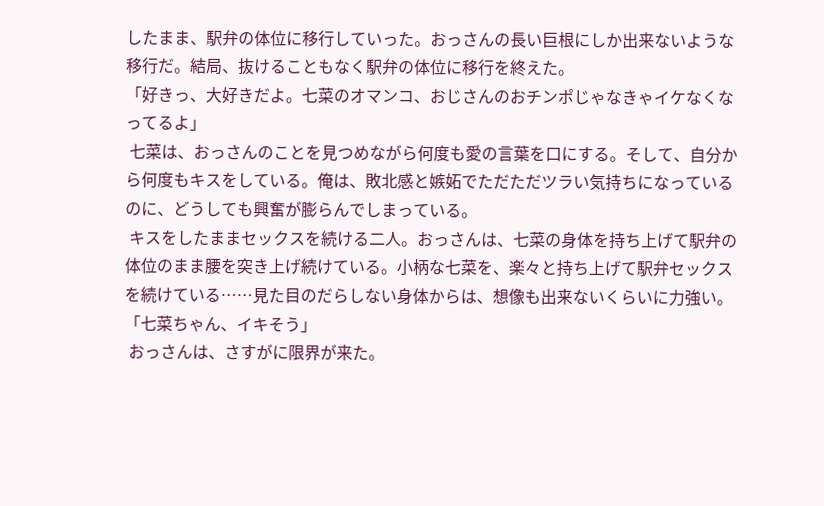したまま、駅弁の体位に移行していった。おっさんの長い巨根にしか出来ないような移行だ。結局、抜けることもなく駅弁の体位に移行を終えた。
「好きっ、大好きだよ。七菜のオマンコ、おじさんのおチンポじゃなきゃイケなくなってるよ」
 七菜は、おっさんのことを見つめながら何度も愛の言葉を口にする。そして、自分から何度もキスをしている。俺は、敗北感と嫉妬でただただツラい気持ちになっているのに、どうしても興奮が膨らんでしまっている。
 キスをしたままセックスを続ける二人。おっさんは、七菜の身体を持ち上げて駅弁の体位のまま腰を突き上げ続けている。小柄な七菜を、楽々と持ち上げて駅弁セックスを続けている……見た目のだらしない身体からは、想像も出来ないくらいに力強い。
「七菜ちゃん、イキそう」
 おっさんは、さすがに限界が来た。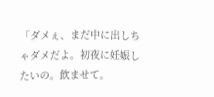「ダメぇ、まだ中に出しちゃダメだよ。初夜に妊娠したいの。飲ませて。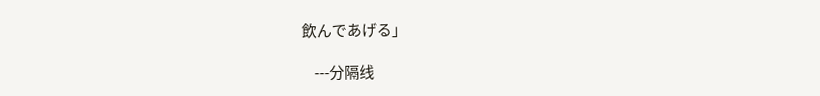飲んであげる」

    ---分隔线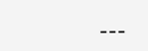---